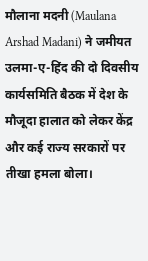मौलाना मदनी (Maulana Arshad Madani) ने जमीयत उलमा-ए-हिंद की दो दिवसीय कार्यसमिति बैठक में देश के मौजूदा हालात को लेकर केंद्र और कई राज्य सरकारों पर तीखा हमला बोला।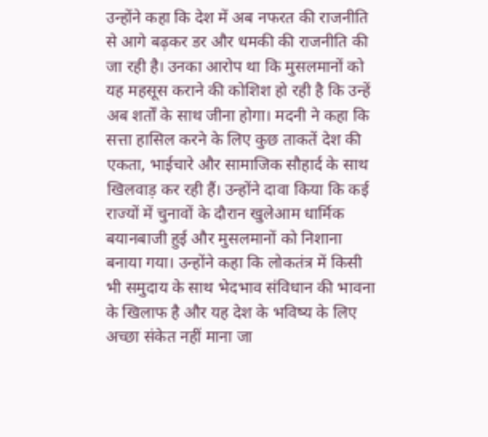उन्होंने कहा कि देश में अब नफरत की राजनीति से आगे बढ़कर डर और धमकी की राजनीति की जा रही है। उनका आरोप था कि मुसलमानों को यह महसूस कराने की कोशिश हो रही है कि उन्हें अब शर्तों के साथ जीना होगा। मदनी ने कहा कि सत्ता हासिल करने के लिए कुछ ताकतें देश की एकता, भाईचारे और सामाजिक सौहार्द के साथ खिलवाड़ कर रही हैं। उन्होंने दावा किया कि कई राज्यों में चुनावों के दौरान खुलेआम धार्मिक बयानबाजी हुई और मुसलमानों को निशाना बनाया गया। उन्होंने कहा कि लोकतंत्र में किसी भी समुदाय के साथ भेदभाव संविधान की भावना के खिलाफ है और यह देश के भविष्य के लिए अच्छा संकेत नहीं माना जा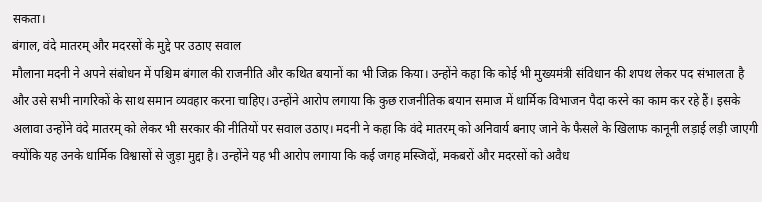सकता।
बंगाल, वंदे मातरम् और मदरसों के मुद्दे पर उठाए सवाल
मौलाना मदनी ने अपने संबोधन में पश्चिम बंगाल की राजनीति और कथित बयानों का भी जिक्र किया। उन्होंने कहा कि कोई भी मुख्यमंत्री संविधान की शपथ लेकर पद संभालता है और उसे सभी नागरिकों के साथ समान व्यवहार करना चाहिए। उन्होंने आरोप लगाया कि कुछ राजनीतिक बयान समाज में धार्मिक विभाजन पैदा करने का काम कर रहे हैं। इसके अलावा उन्होंने वंदे मातरम् को लेकर भी सरकार की नीतियों पर सवाल उठाए। मदनी ने कहा कि वंदे मातरम् को अनिवार्य बनाए जाने के फैसले के खिलाफ कानूनी लड़ाई लड़ी जाएगी क्योंकि यह उनके धार्मिक विश्वासों से जुड़ा मुद्दा है। उन्होंने यह भी आरोप लगाया कि कई जगह मस्जिदों, मकबरों और मदरसों को अवैध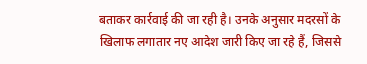बताकर कार्रवाई की जा रही है। उनके अनुसार मदरसों के खिलाफ लगातार नए आदेश जारी किए जा रहे हैं, जिससे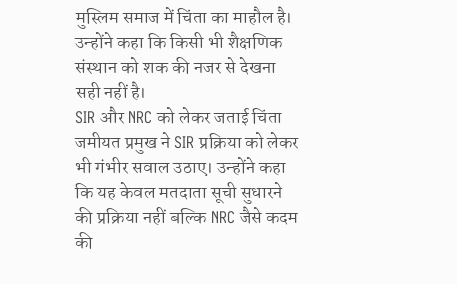मुस्लिम समाज में चिंता का माहौल है। उन्होंने कहा कि किसी भी शैक्षणिक संस्थान को शक की नजर से देखना सही नहीं है।
SIR और NRC को लेकर जताई चिंता
जमीयत प्रमुख ने SIR प्रक्रिया को लेकर भी गंभीर सवाल उठाए। उन्होंने कहा कि यह केवल मतदाता सूची सुधारने की प्रक्रिया नहीं बल्कि NRC जैसे कदम की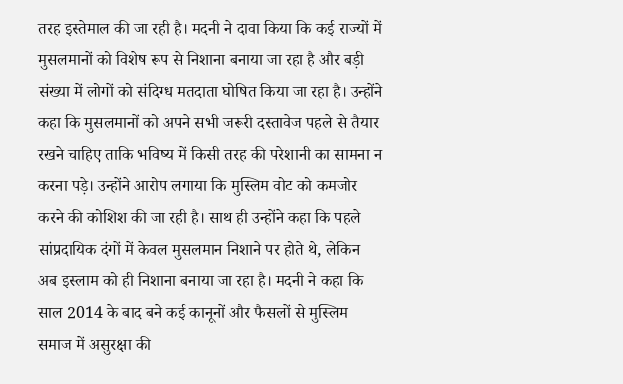तरह इस्तेमाल की जा रही है। मदनी ने दावा किया कि कई राज्यों में मुसलमानों को विशेष रूप से निशाना बनाया जा रहा है और बड़ी संख्या में लोगों को संदिग्ध मतदाता घोषित किया जा रहा है। उन्होंने कहा कि मुसलमानों को अपने सभी जरूरी दस्तावेज पहले से तैयार रखने चाहिए ताकि भविष्य में किसी तरह की परेशानी का सामना न करना पड़े। उन्होंने आरोप लगाया कि मुस्लिम वोट को कमजोर करने की कोशिश की जा रही है। साथ ही उन्होंने कहा कि पहले सांप्रदायिक दंगों में केवल मुसलमान निशाने पर होते थे, लेकिन अब इस्लाम को ही निशाना बनाया जा रहा है। मदनी ने कहा कि साल 2014 के बाद बने कई कानूनों और फैसलों से मुस्लिम समाज में असुरक्षा की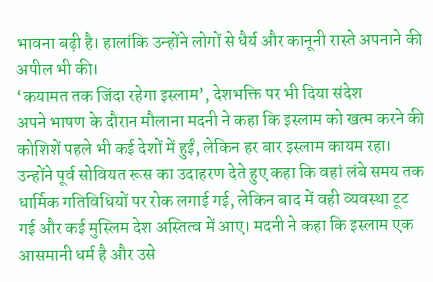भावना बढ़ी है। हालांकि उन्होंने लोगों से धैर्य और कानूनी रास्ते अपनाने की अपील भी की।
‘कयामत तक जिंदा रहेगा इस्लाम’, देशभक्ति पर भी दिया संदेश
अपने भाषण के दौरान मौलाना मदनी ने कहा कि इस्लाम को खत्म करने की कोशिशें पहले भी कई देशों में हुईं, लेकिन हर बार इस्लाम कायम रहा। उन्होंने पूर्व सोवियत रूस का उदाहरण देते हुए कहा कि वहां लंबे समय तक धार्मिक गतिविधियों पर रोक लगाई गई, लेकिन बाद में वही व्यवस्था टूट गई और कई मुस्लिम देश अस्तित्व में आए। मदनी ने कहा कि इस्लाम एक आसमानी धर्म है और उसे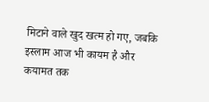मिटाने वाले खुद खत्म हो गए, जबकि इस्लाम आज भी कायम है और कयामत तक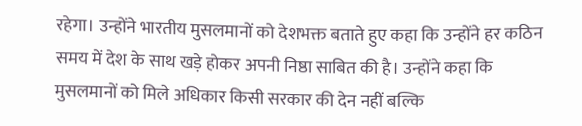रहेगा। उन्होंने भारतीय मुसलमानों को देशभक्त बताते हुए कहा कि उन्होंने हर कठिन समय में देश के साथ खड़े होकर अपनी निष्ठा साबित की है। उन्होंने कहा कि मुसलमानों को मिले अधिकार किसी सरकार की देन नहीं बल्कि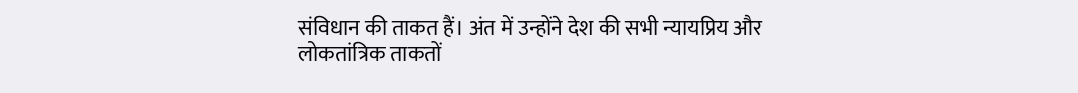संविधान की ताकत हैं। अंत में उन्होंने देश की सभी न्यायप्रिय और लोकतांत्रिक ताकतों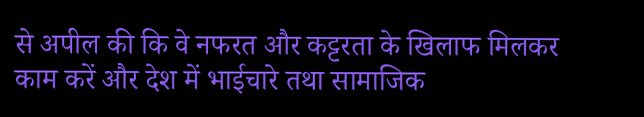से अपील की कि वे नफरत और कट्टरता के खिलाफ मिलकर काम करें और देश में भाईचारे तथा सामाजिक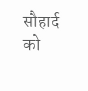सौहार्द को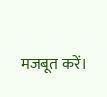मजबूत करें।